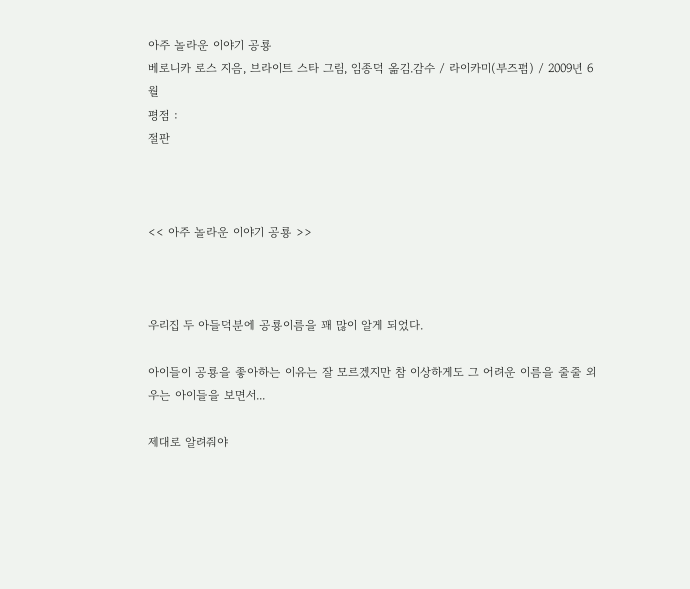아주 놀라운 이야기 공룡
베로니카 로스 지음, 브라이트 스타 그림, 임종덕 옮김.감수 / 라이카미(부즈펌) / 2009년 6월
평점 :
절판



<< 아주 놀라운 이야기 공룡 >>



우리집 두 아들덕분에 공룡이름을 꽤 많이 알게 되었다.

아이들이 공룡을 좋아하는 이유는 잘 모르겠지만 참 이상하게도 그 어려운 이름을 줄줄 외우는 아이들을 보면서...

제대로 알려줘야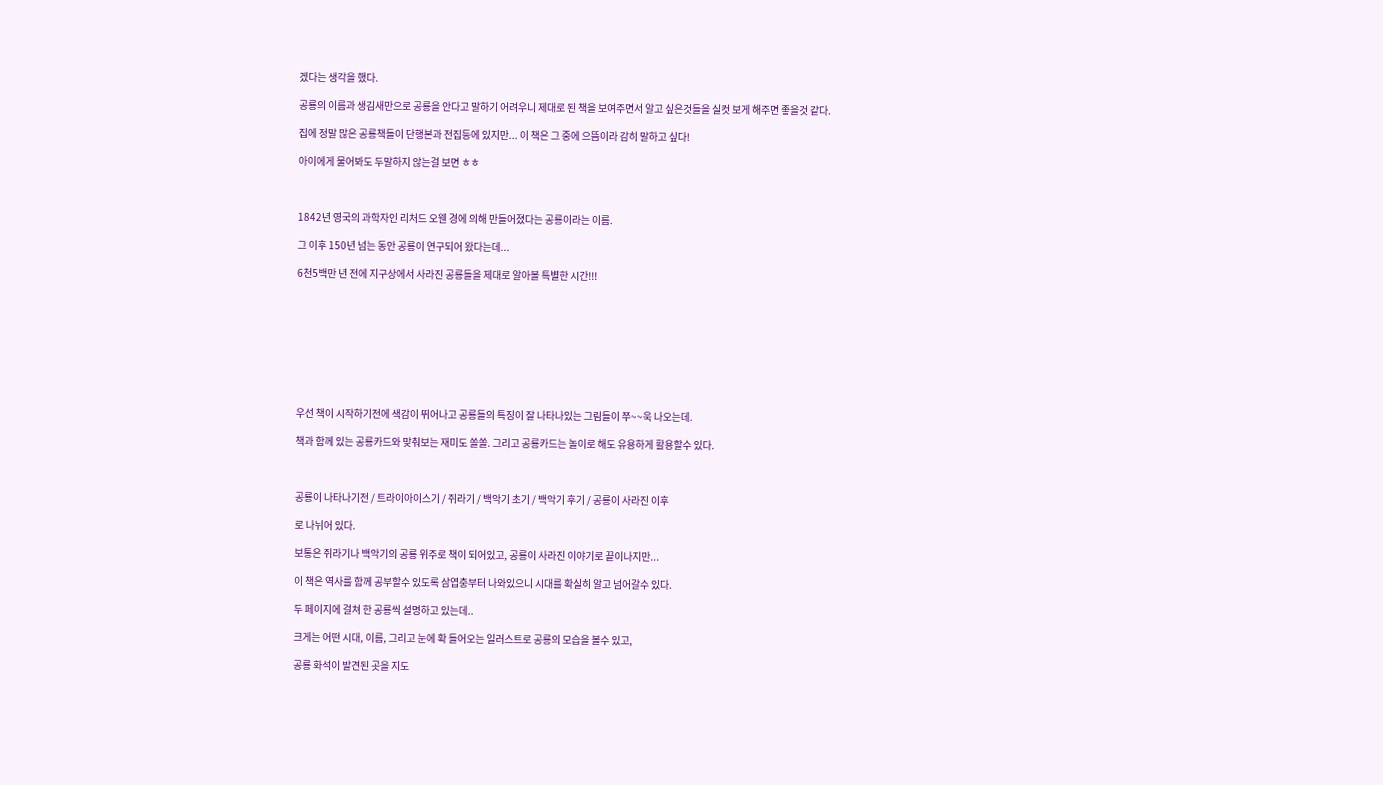겠다는 생각을 했다.

공룡의 이름과 생김새만으로 공룡을 안다고 말하기 어려우니 제대로 된 책을 보여주면서 알고 싶은것들을 실컷 보게 해주면 좋을것 같다.

집에 정말 많은 공룡책들이 단행본과 전집등에 있지만... 이 책은 그 중에 으뜸이라 감히 말하고 싶다!

아이에게 물어봐도 두말하지 않는걸 보면 ㅎㅎ



1842년 영국의 과학자인 리처드 오웬 경에 의해 만들어졌다는 공룡이라는 이름.

그 이후 150년 넘는 동안 공룡이 연구되어 왔다는데...

6천5백만 년 전에 지구상에서 사라진 공룡들을 제대로 알아볼 특별한 시간!!!









우선 책이 시작하기전에 색감이 뛰어나고 공룡들의 특징이 잘 나타나있는 그림들이 쭈~~욱 나오는데.

책과 함께 있는 공룡카드와 맞춰보는 재미도 쏠쏠. 그리고 공룡카드는 놀이로 해도 유용하게 활용할수 있다.



공룡이 나타나기전 / 트라이아이스기 / 쥐라기 / 백악기 초기 / 백악기 후기 / 공룡이 사라진 이후

로 나뉘어 있다.

보통은 쥐라기나 백악기의 공룡 위주로 책이 되어있고, 공룡이 사라진 이야기로 끝이나지만...

이 책은 역사를 함께 공부할수 있도록 삼엽충부터 나와있으니 시대를 확실히 알고 넘어갈수 있다.

두 페이지에 걸쳐 한 공룡씩 설명하고 있는데..

크게는 어떤 시대, 이름, 그리고 눈에 확 들어오는 일러스트로 공룡의 모습을 볼수 있고,

공룡 화석이 발견된 곳을 지도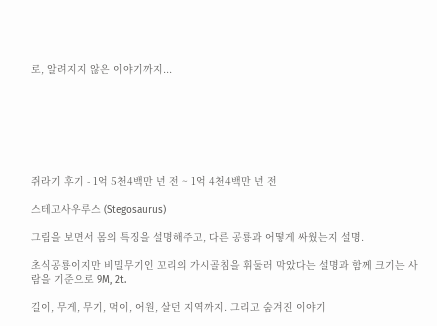로, 알려지지 않은 이야기까지...







쥐라기 후기 - 1억 5천4백만 년 전 ~ 1억 4천4백만 년 전

스테고사우루스 (Stegosaurus)

그림을 보면서 몸의 특징을 설명해주고, 다른 공룡과 어떻게 싸웠는지 설명.

초식공룡이지만 비밀무기인 꼬리의 가시골침을 휘둘러 막았다는 설명과 함께 크기는 사람을 기준으로 9M, 2t.

길이, 무게, 무기, 먹이, 어원, 살던 지역까지. 그리고 숨겨진 이야기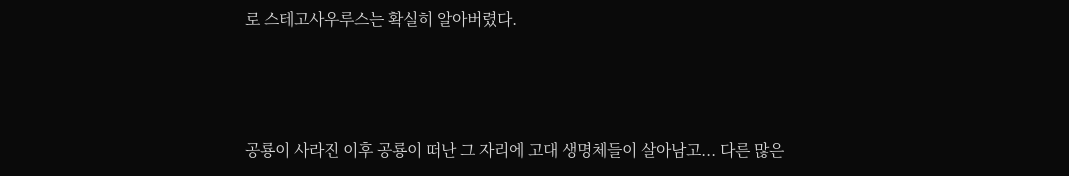로 스테고사우루스는 확실히 알아버렸다.



공룡이 사라진 이후 공룡이 떠난 그 자리에 고대 생명체들이 살아남고... 다른 많은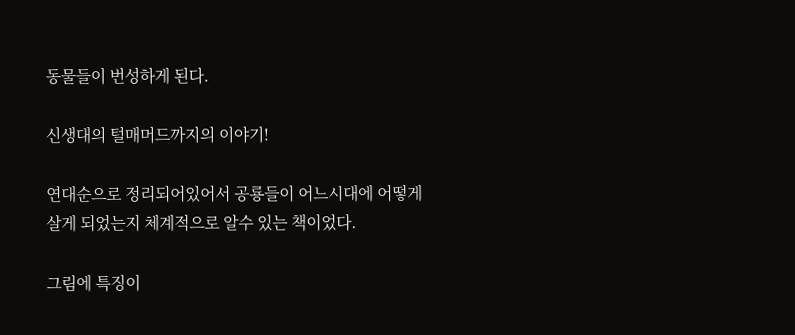동물들이 번성하게 된다.

신생대의 털매머드까지의 이야기!

연대순으로 정리되어있어서 공룡들이 어느시대에 어떻게 살게 되었는지 체계적으로 알수 있는 책이었다.

그림에 특징이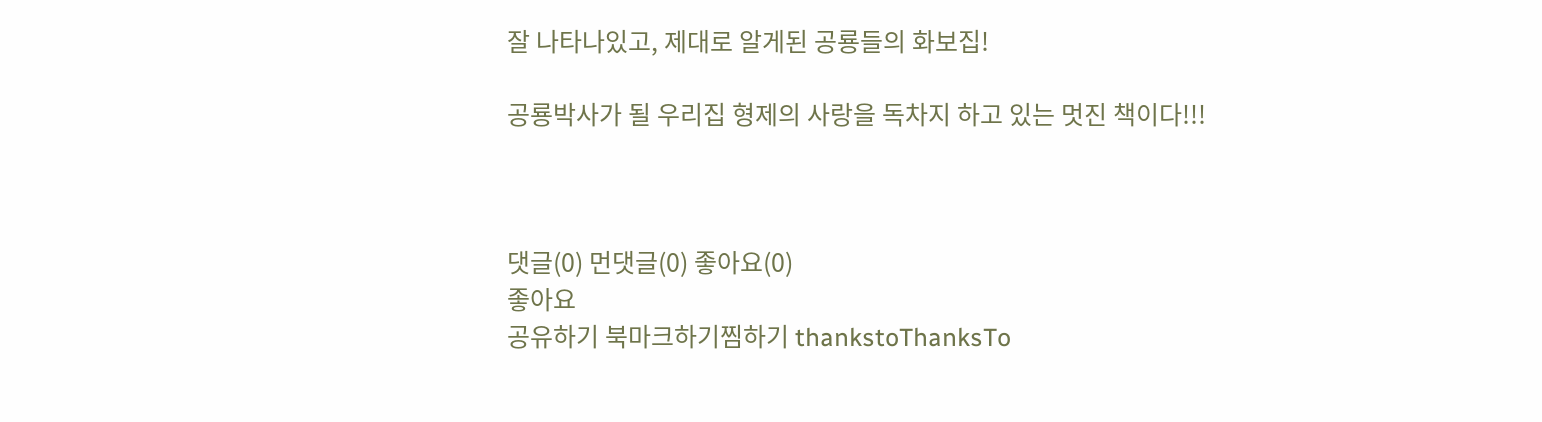잘 나타나있고, 제대로 알게된 공룡들의 화보집!

공룡박사가 될 우리집 형제의 사랑을 독차지 하고 있는 멋진 책이다!!!



댓글(0) 먼댓글(0) 좋아요(0)
좋아요
공유하기 북마크하기찜하기 thankstoThanksTo